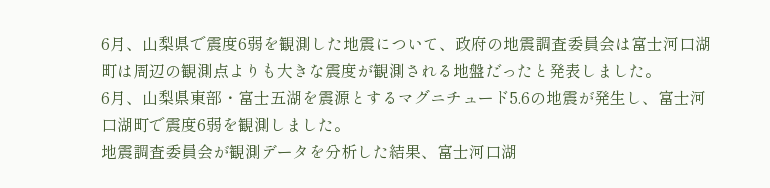6月、山梨県で震度6弱を観測した地震について、政府の地震調査委員会は富士河口湖町は周辺の観測点よりも大きな震度が観測される地盤だったと発表しました。
6月、山梨県東部・富士五湖を震源とするマグニチュード5.6の地震が発生し、富士河口湖町で震度6弱を観測しました。
地震調査委員会が観測データを分析した結果、富士河口湖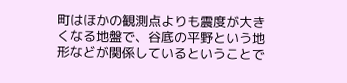町はほかの観測点よりも震度が大きくなる地盤で、谷底の平野という地形などが関係しているということで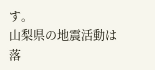す。
山梨県の地震活動は落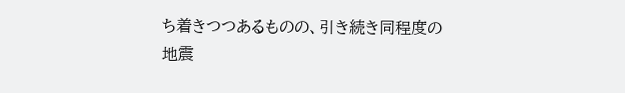ち着きつつあるものの、引き続き同程度の地震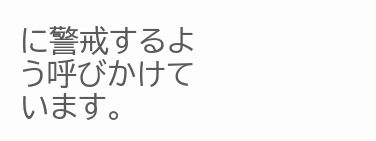に警戒するよう呼びかけています。